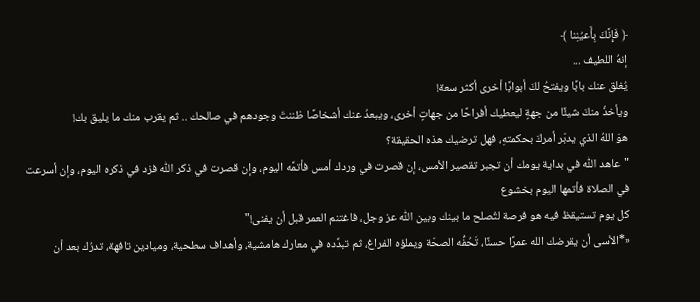﴿ فَإِنَّكَ بِأَعيُنِنا ﴾
إنهُ اللطيف ...
يُغلق عنك بابًا ويفتحُ لكَ أبوابًا أخرى أكثر سعة!
ويأخذُ منكَ شيئًا من جهةٍ ليعطيك أفراحًا من جهاتٍ أخرى، ويبعدُ عنك أشخاصًا ظننتَ وجودهم في صالحك .. ثم يقرب منك ما يليق بك!
هوَ اللهُ الذي يدبّر أمركَ بحكمتهِ، فهل ترضيك هذه الحقيقة؟
"عاهد اللّٰه في بداية يومك أن تجبر تقصير الأمس، إن قصرت في وردك أمس فأتمَّه اليوم، وإن قصرت في ذكر اللّٰه فزد في ذكره اليوم، وإن أسرعت في الصلاة فأتمها اليوم بخشوع
كل يوم تستيقظ فيه هو فرصة لتُصلح ما بينك وبين اللّٰه عز وجل، فاغتنم العمر قبل أن يفنى!"
«*الأسى أن يقرضك الله عمرًا حسنًا، تَحُفُّه الصحّة ويملؤه الفراغ، ثم تبدِّده في معارك هامشية، وأهداف سطحية، وميادين تافهة، تدرُك بعد أن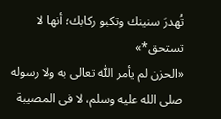تُهدرَ سنينك وتكبو ركابك؛ أنها لا تستحق*»
«الحزن لم يأمر اللّٰه تعالى به ولا رسوله صلى الله عليه وسلم، لا فى المصيبة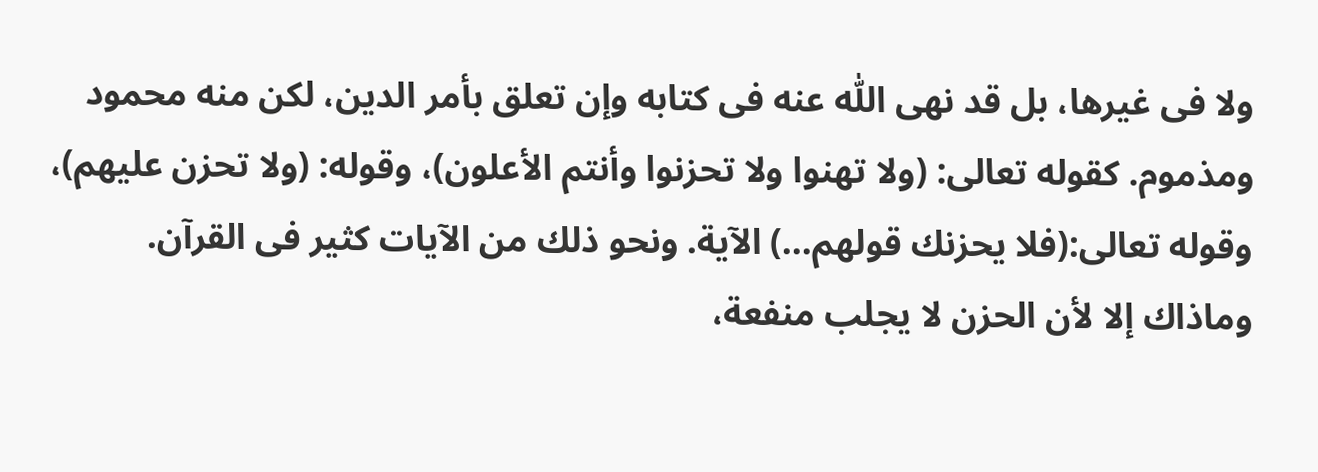ولا فى غيرها، بل قد نهى اللّٰه عنه فى كتابه وإن تعلق بأمر الدين، لكن منه محمود ومذموم. كقوله تعالى: (ولا تهنوا ولا تحزنوا وأنتم الأعلون)، وقوله: (ولا تحزن عليهم)، وقوله تعالى:(فلا يحزنك قولهم…) الآية. ونحو ذلك من الآيات كثير فى القرآن.
وماذاك إلا لأن الحزن لا يجلب منفعة،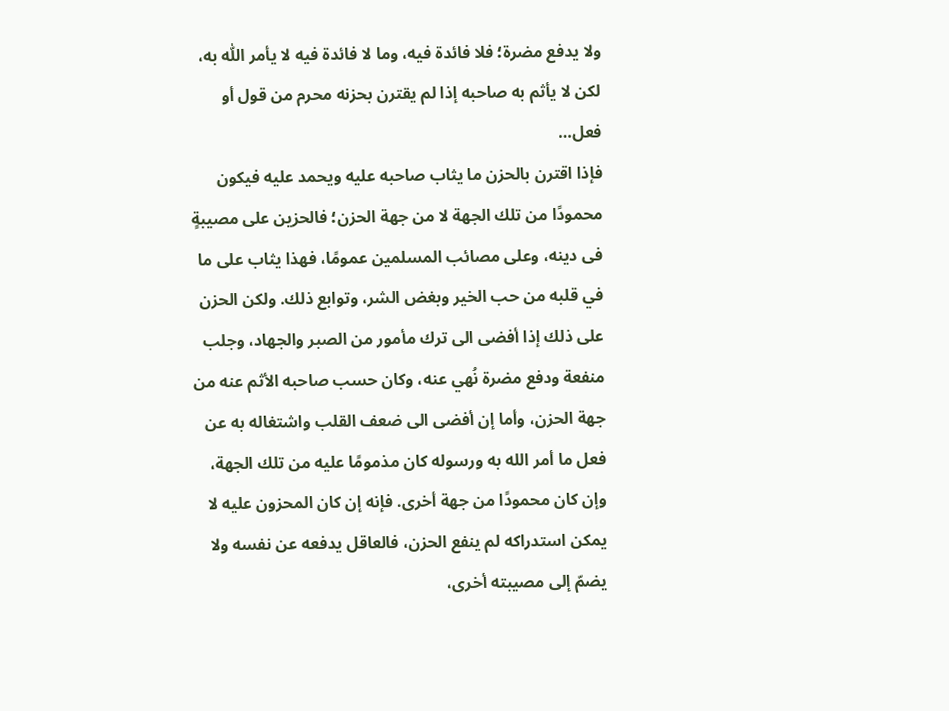ولا يدفع مضرة؛ فلا فائدة فيه، وما لا فائدة فيه لا يأمر اللّٰه به، لكن لا يأثم به صاحبه إذا لم يقترن بحزنه محرم من قول أو فعل…
فإذا اقترن بالحزن ما يثاب صاحبه عليه ويحمد عليه فيكون محمودًا من تلك الجهة لا من جهة الحزن؛ فالحزين على مصيبةٍ فى دينه، وعلى مصائب المسلمين عمومًا، فهذا يثاب على ما في قلبه من حب الخير وبغض الشر، وتوابع ذلك. ولكن الحزن على ذلك إذا أفضى الى ترك مأمور من الصبر والجهاد، وجلب منفعة ودفع مضرة نُهي عنه، وكان حسب صاحبه الأثم عنه من جهة الحزن، وأما إن أفضى الى ضعف القلب واشتغاله به عن فعل ما أمر الله به ورسوله كان مذمومًا عليه من تلك الجهة، وإن كان محمودًا من جهة أخرى. فإنه إن كان المحزون عليه لا يمكن استدراكه لم ينفع الحزن، فالعاقل يدفعه عن نفسه ولا يضمّ إلى مصيبته أخرى،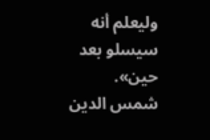وليعلم أنه سيسلو بعد حين».
شمس الدين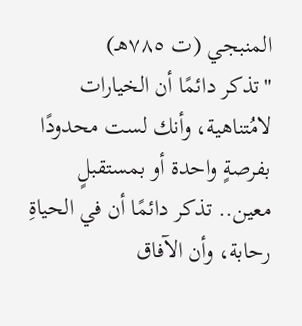المنبجي (ت ٧٨٥هـ)
"تذكر دائمًا أن الخيارات لامُتناهية، وأنك لست محدودًا بفرصةٍ واحدة أو بمستقبلٍ معين.. تذكر دائمًا أن في الحياةِ رحابة، وأن الآفاق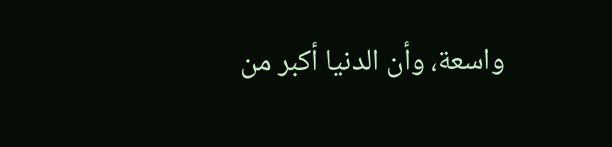واسعة، وأن الدنيا أكبر من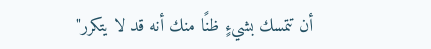أن تتمسك بشيءٍ ظنًا منك أنه قد لا يتكرر"